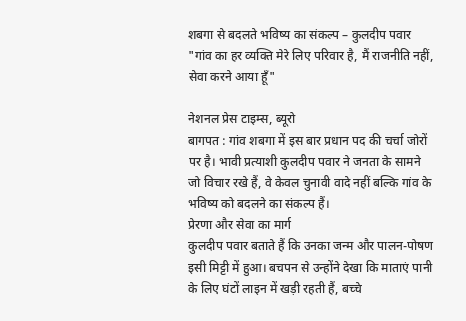शबगा से बदलते भविष्य का संकल्प – कुलदीप पवार
"गांव का हर व्यक्ति मेरे लिए परिवार है, मैं राजनीति नहीं, सेवा करने आया हूँ"

नेशनल प्रेस टाइम्स, ब्यूरो
बागपत : गांव शबगा में इस बार प्रधान पद की चर्चा जोरों पर है। भावी प्रत्याशी कुलदीप पवार ने जनता के सामने जो विचार रखे हैं, वे केवल चुनावी वादे नहीं बल्कि गांव के भविष्य को बदलने का संकल्प हैं।
प्रेरणा और सेवा का मार्ग
कुलदीप पवार बताते हैं कि उनका जन्म और पालन-पोषण इसी मिट्टी में हुआ। बचपन से उन्होंने देखा कि माताएं पानी के लिए घंटों लाइन में खड़ी रहती हैं, बच्चे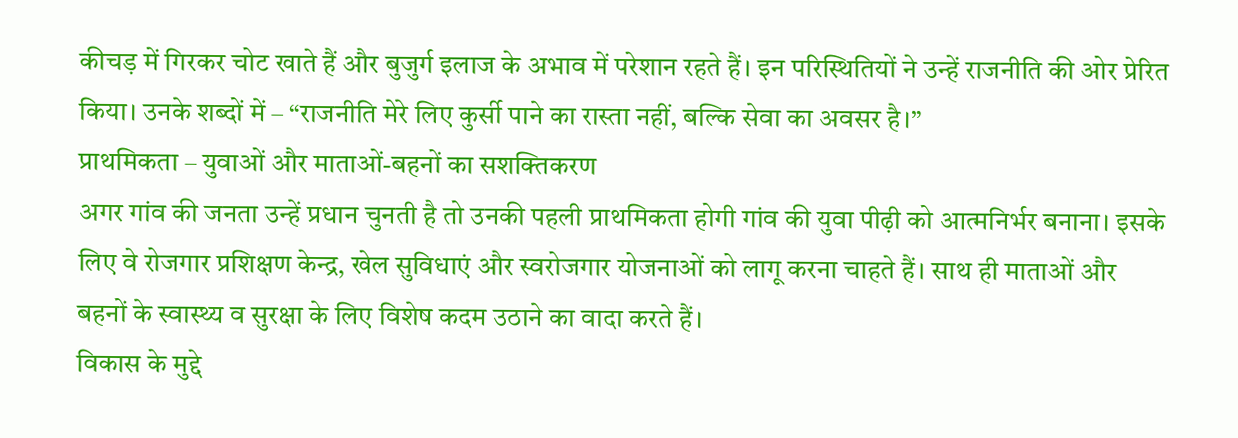कीचड़ में गिरकर चोट खाते हैं और बुजुर्ग इलाज के अभाव में परेशान रहते हैं। इन परिस्थितियों ने उन्हें राजनीति की ओर प्रेरित किया। उनके शब्दों में – “राजनीति मेरे लिए कुर्सी पाने का रास्ता नहीं, बल्कि सेवा का अवसर है।”
प्राथमिकता – युवाओं और माताओं-बहनों का सशक्तिकरण
अगर गांव की जनता उन्हें प्रधान चुनती है तो उनकी पहली प्राथमिकता होगी गांव की युवा पीढ़ी को आत्मनिर्भर बनाना। इसके लिए वे रोजगार प्रशिक्षण केन्द्र, खेल सुविधाएं और स्वरोजगार योजनाओं को लागू करना चाहते हैं। साथ ही माताओं और बहनों के स्वास्थ्य व सुरक्षा के लिए विशेष कदम उठाने का वादा करते हैं।
विकास के मुद्दे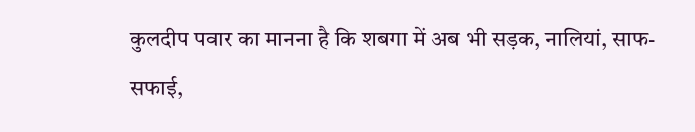कुलदीप पवार का मानना है कि शबगा में अब भी सड़क, नालियां, साफ-सफाई,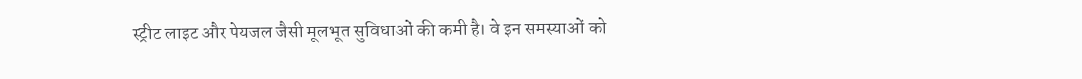स्ट्रीट लाइट और पेयजल जैसी मूलभूत सुविधाओं की कमी है। वे इन समस्याओं को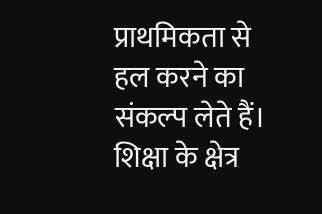प्राथमिकता से हल करने का संकल्प लेते हैं। शिक्षा के क्षेत्र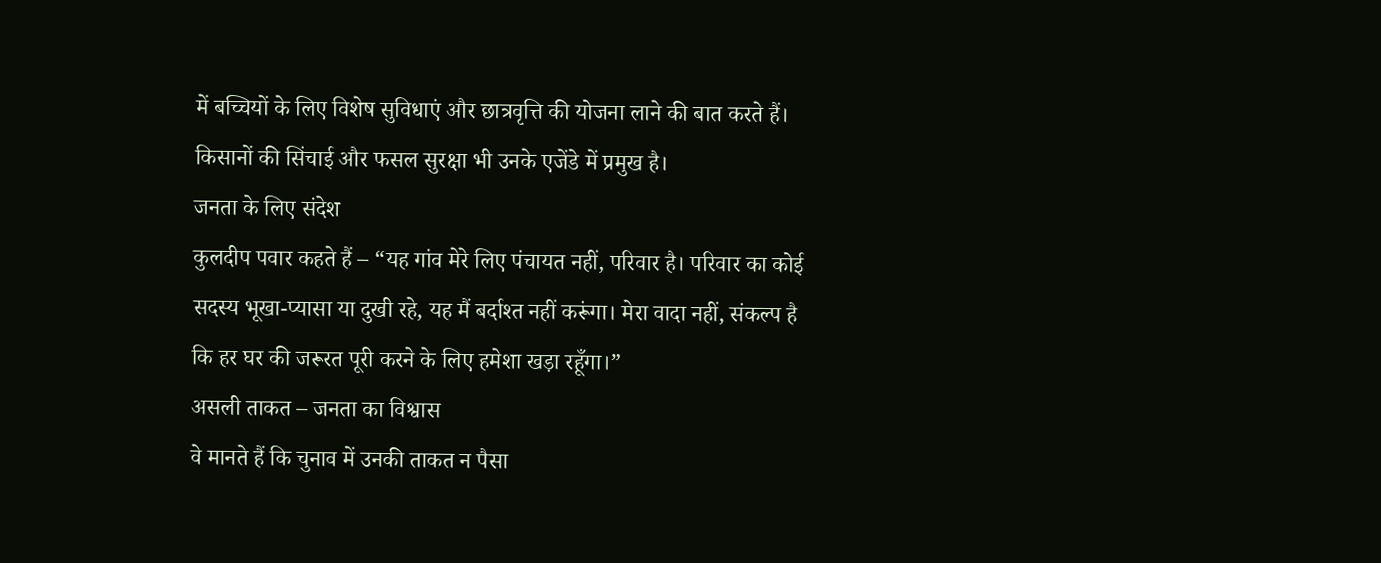में बच्चियों के लिए विशेष सुविधाएं और छात्रवृत्ति की योजना लाने की बात करते हैं। किसानों की सिंचाई और फसल सुरक्षा भी उनके एजेंडे में प्रमुख है।
जनता के लिए संदेश
कुलदीप पवार कहते हैं – “यह गांव मेरे लिए पंचायत नहीं, परिवार है। परिवार का कोई सदस्य भूखा-प्यासा या दुखी रहे, यह मैं बर्दाश्त नहीं करूंगा। मेरा वादा नहीं, संकल्प है कि हर घर की जरूरत पूरी करने के लिए हमेशा खड़ा रहूँगा।”
असली ताकत – जनता का विश्वास
वे मानते हैं कि चुनाव में उनकी ताकत न पैसा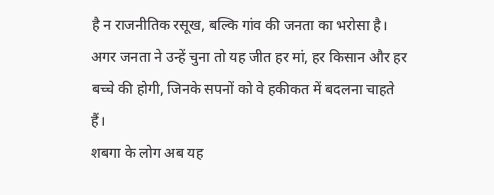है न राजनीतिक रसूख, बल्कि गांव की जनता का भरोसा है। अगर जनता ने उन्हें चुना तो यह जीत हर मां, हर किसान और हर बच्चे की होगी, जिनके सपनों को वे हकीकत में बदलना चाहते हैं।
शबगा के लोग अब यह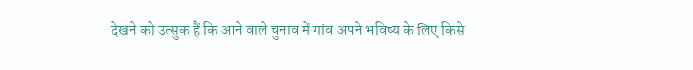देखने को उत्सुक हैं कि आने वाले चुनाव में गांव अपने भविष्य के लिए किसे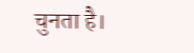चुनता है।